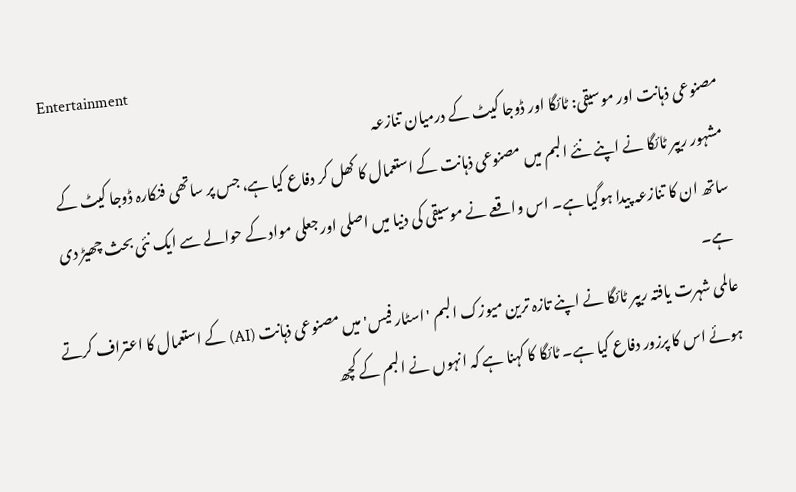Entertainment
مصنوعی ذہانت اور موسیقی: ٹائگا اور ڈوجا کیٹ کے درمیان تنازعہ
مشہور ریپر ٹائگا نے اپنے نئے البم میں مصنوعی ذہانت کے استعمال کا کھل کر دفاع کیا ہے، جس پر ساتھی فنکارہ ڈوجا کیٹ کے ساتھ ان کا تنازعہ پیدا ہوگیا ہے۔ اس واقعے نے موسیقی کی دنیا میں اصلی اور جعلی مواد کے حوالے سے ایک نئی بحث چھیڑ دی ہے۔
عالمی شہرت یافتہ ریپر ٹائگا نے اپنے تازہ ترین میوزک البم 'اسٹار فیس' میں مصنوعی ذہانت (AI) کے استعمال کا اعتراف کرتے ہوئے اس کا پرزور دفاع کیا ہے۔ ٹائگا کا کہنا ہے کہ انہوں نے البم کے کچھ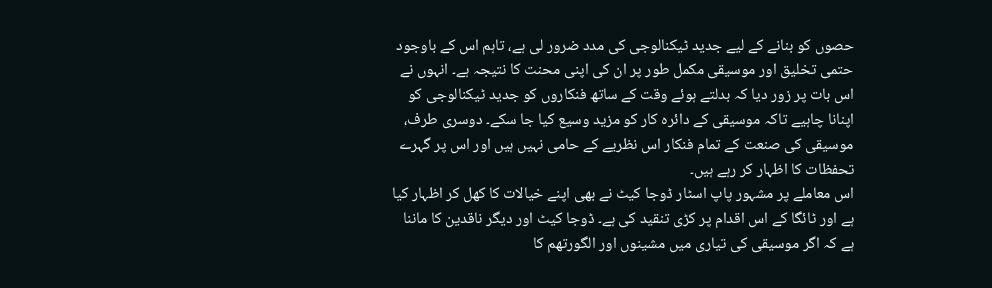حصوں کو بنانے کے لیے جدید ٹیکنالوجی کی مدد ضرور لی ہے، تاہم اس کے باوجود حتمی تخلیق اور موسیقی مکمل طور پر ان کی اپنی محنت کا نتیجہ ہے۔ انہوں نے اس بات پر زور دیا کہ بدلتے ہوئے وقت کے ساتھ فنکاروں کو جدید ٹیکنالوجی کو اپنانا چاہیے تاکہ موسیقی کے دائرہ کار کو مزید وسیع کیا جا سکے۔ دوسری طرف، موسیقی کی صنعت کے تمام فنکار اس نظریے کے حامی نہیں ہیں اور اس پر گہرے تحفظات کا اظہار کر رہے ہیں۔
اس معاملے پر مشہور پاپ اسٹار ڈوجا کیٹ نے بھی اپنے خیالات کا کھل کر اظہار کیا ہے اور ٹائگا کے اس اقدام پر کڑی تنقید کی ہے۔ ڈوجا کیٹ اور دیگر ناقدین کا ماننا ہے کہ اگر موسیقی کی تیاری میں مشینوں اور الگورتھم کا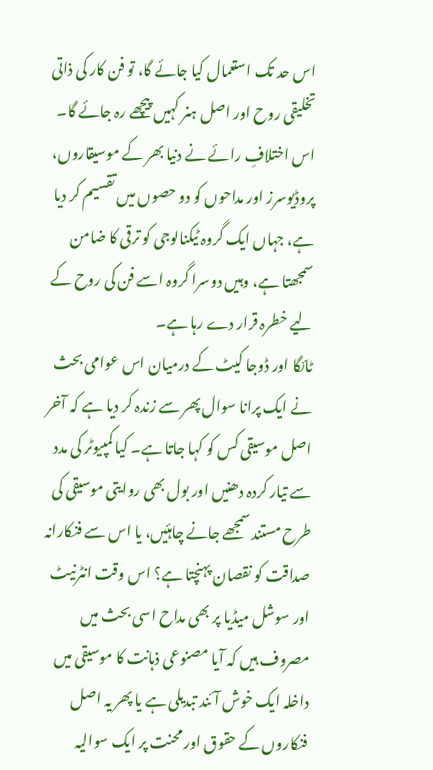اس حد تک استعمال کیا جائے گا، تو فن کار کی ذاتی تخلیقی روح اور اصل ہنر کہیں پیچھے رہ جائے گا۔ اس اختلافِ رائے نے دنیا بھر کے موسیقاروں، پروڈیوسرز اور مداحوں کو دو حصوں میں تقسیم کر دیا ہے، جہاں ایک گروہ ٹیکنالوجی کو ترقی کا ضامن سمجھتا ہے، وہیں دوسرا گروہ اسے فن کی روح کے لیے خطرہ قرار دے رہا ہے۔
ٹائگا اور ڈوجا کیٹ کے درمیان اس عوامی بحث نے ایک پرانا سوال پھر سے زندہ کر دیا ہے کہ آخر اصل موسیقی کس کو کہا جاتا ہے۔ کیا کمپیوٹر کی مدد سے تیار کردہ دھنیں اور بول بھی روایتی موسیقی کی طرح مستند سمجھے جانے چاہئیں، یا اس سے فنکارانہ صداقت کو نقصان پہنچتا ہے؟ اس وقت انٹرنیٹ اور سوشل میڈیا پر بھی مداح اسی بحث میں مصروف ہیں کہ آیا مصنوعی ذہانت کا موسیقی میں داخلہ ایک خوش آئند تبدیلی ہے یا پھر یہ اصل فنکاروں کے حقوق اور محنت پر ایک سوالیہ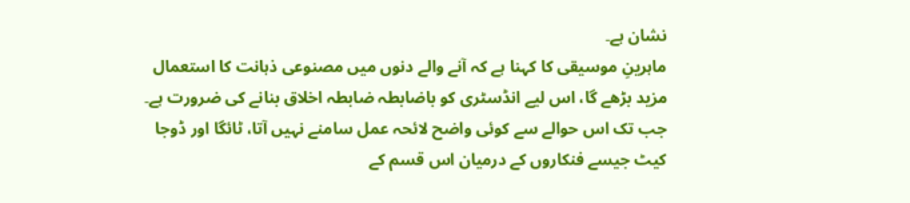نشان ہے۔
ماہرینِ موسیقی کا کہنا ہے کہ آنے والے دنوں میں مصنوعی ذہانت کا استعمال مزید بڑھے گا، اس لیے انڈسٹری کو باضابطہ ضابطہ اخلاق بنانے کی ضرورت ہے۔ جب تک اس حوالے سے کوئی واضح لائحہ عمل سامنے نہیں آتا، ٹائگا اور ڈوجا کیٹ جیسے فنکاروں کے درمیان اس قسم کے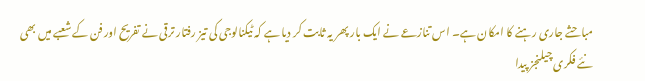مباحثے جاری رہنے کا امکان ہے۔ اس تنازعے نے ایک بار پھر یہ ثابت کر دیا ہے کہ ٹیکنالوجی کی تیز رفتار ترقی نے تفریح اور فن کے شعبے میں بھی نئے فکری چیلنجز پیدا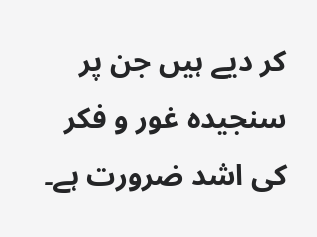کر دیے ہیں جن پر سنجیدہ غور و فکر کی اشد ضرورت ہے۔